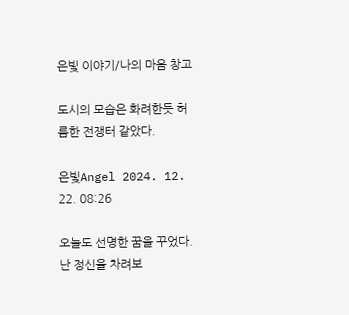은빛 이야기/나의 마음 창고

도시의 모습은 화려한듯 허름한 전쟁터 같았다.

은빛Angel 2024. 12. 22. 08:26

오늘도 선명한 꿈을 꾸었다.
난 정신을 차려보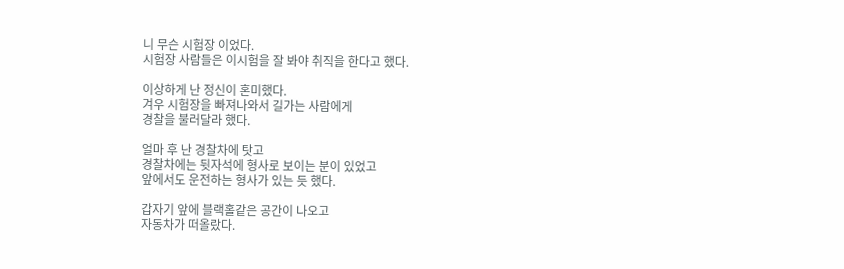니 무슨 시험장 이었다.
시험장 사람들은 이시험을 잘 봐야 취직을 한다고 했다.

이상하게 난 정신이 혼미했다.
겨우 시험장을 빠져나와서 길가는 사람에게
경찰을 불러달라 했다.

얼마 후 난 경찰차에 탓고
경찰차에는 뒷자석에 형사로 보이는 분이 있었고
앞에서도 운전하는 형사가 있는 듯 했다.

갑자기 앞에 블랙홀같은 공간이 나오고
자동차가 떠올랐다.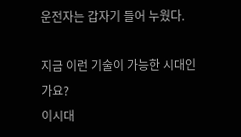운전자는 갑자기 들어 누웠다.

지금 이런 기술이 가능한 시대인가요?
이시대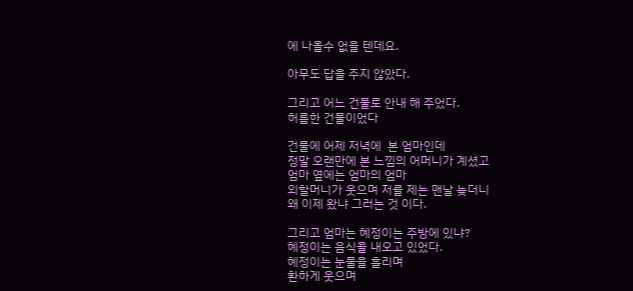에 나올수 없을 텐데요.

아무도 답을 주지 않았다.

그리고 어느 건물로 안내 해 주었다.
허름한 건물이었다

건물에 어제 저녁에  본 엄마인데
정말 오랜만에 본 느낌의 어머니가 계셨고
엄마 옆에는 엄마의 엄마
외할머니가 웃으며 저를 제는 맨날 늦더니
왜 이제 왔냐 그러는 것 이다.

그리고 엄마는 혜정이는 주방에 있냐?
혜정이는 음식을 내오고 있었다.
혜정이는 눈물을 흘리며
환하게 웃으며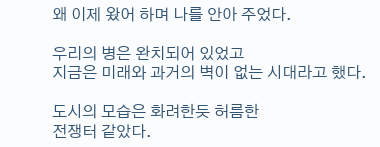왜 이제 왔어 하며 나를 안아 주었다.

우리의 병은 완치되어 있었고
지금은 미래와 과거의 벽이 없는 시대라고 했다.

도시의 모습은 화려한듯 허름한
전쟁터 같았다.